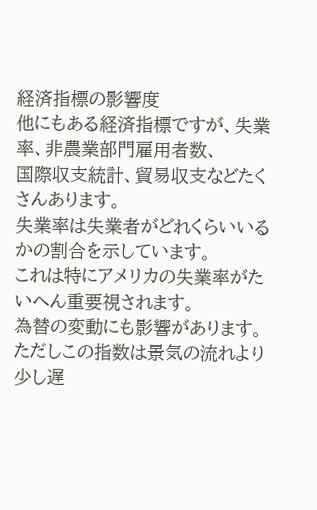経済指標の影響度
他にもある経済指標ですが、失業率、非農業部門雇用者数、
国際収支統計、貿易収支などたくさんあります。
失業率は失業者がどれくらいいるかの割合を示しています。
これは特にアメリカの失業率がたいへん重要視されます。
為替の変動にも影響があります。ただしこの指数は景気の流れより
少し遅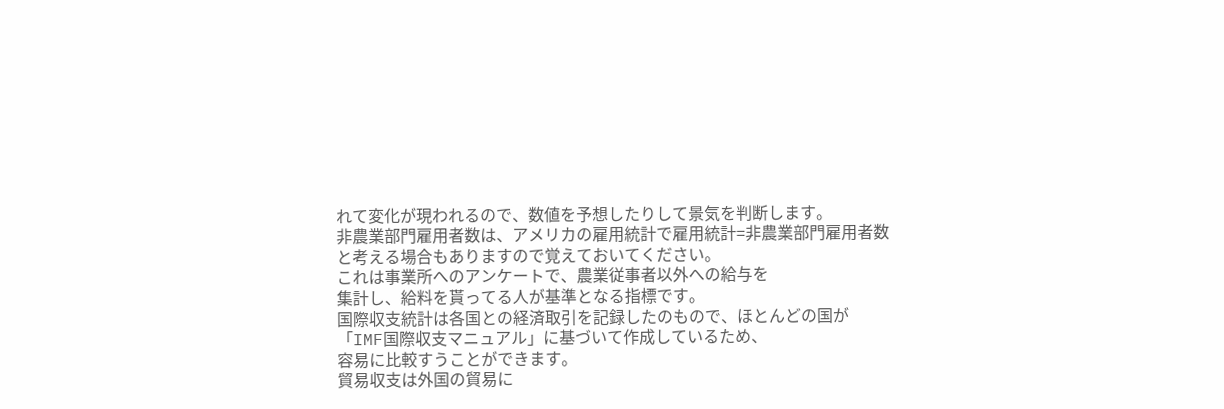れて変化が現われるので、数値を予想したりして景気を判断します。
非農業部門雇用者数は、アメリカの雇用統計で雇用統計=非農業部門雇用者数
と考える場合もありますので覚えておいてください。
これは事業所へのアンケートで、農業従事者以外への給与を
集計し、給料を貰ってる人が基準となる指標です。
国際収支統計は各国との経済取引を記録したのもので、ほとんどの国が
「IMF国際収支マニュアル」に基づいて作成しているため、
容易に比較すうことができます。
貿易収支は外国の貿易に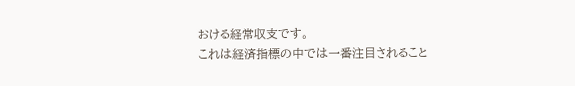おける経常収支です。
これは経済指標の中では一番注目されること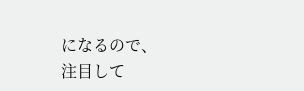になるので、
注目して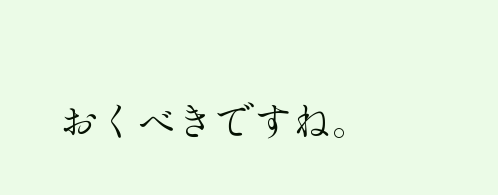おくべきですね。